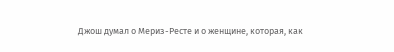Джош думал о Мериз-Ресте и о женщине, которая, как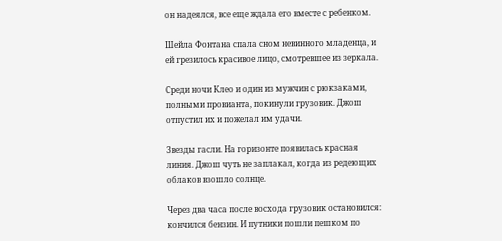он надеялся, все еще ждала его вместе с ребенком.

Шейла Фонтана спала сном невинного младенца, и ей грезилось красивое лицо, смотревшее из зеркала.

Среди ночи Клео и один из мужчин с рюкзаками, полными провианта, покинули грузовик. Джош отпустил их и пожелал им удачи.

Звезды гасли. На горизонте появилась красная линия. Джош чуть не заплакал, когда из редеющих облаков взошло солнце.

Через два часа после восхода грузовик остановился: кончился бензин. И путники пошли пешком по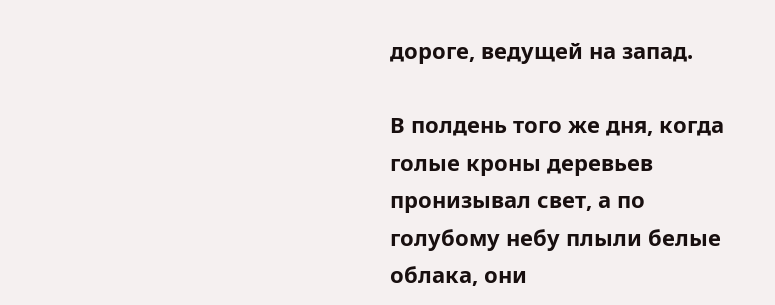дороге, ведущей на запад.

В полдень того же дня, когда голые кроны деревьев пронизывал свет, а по голубому небу плыли белые облака, они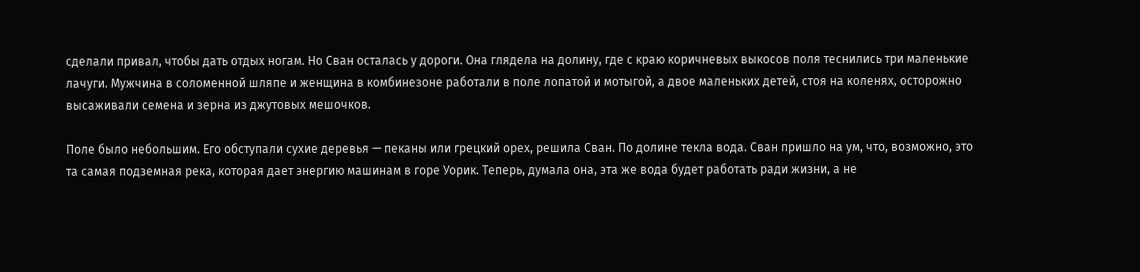сделали привал, чтобы дать отдых ногам. Но Сван осталась у дороги. Она глядела на долину, где с краю коричневых выкосов поля теснились три маленькие лачуги. Мужчина в соломенной шляпе и женщина в комбинезоне работали в поле лопатой и мотыгой, а двое маленьких детей, стоя на коленях, осторожно высаживали семена и зерна из джутовых мешочков.

Поле было небольшим. Его обступали сухие деревья — пеканы или грецкий орех, решила Сван. По долине текла вода. Сван пришло на ум, что, возможно, это та самая подземная река, которая дает энергию машинам в горе Уорик. Теперь, думала она, эта же вода будет работать ради жизни, а не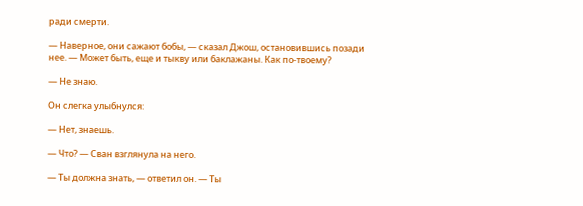ради смерти.

— Наверное, они сажают бобы, — сказал Джош, остановившись позади нее. — Может быть, еще и тыкву или баклажаны. Как по-твоему?

— Не знаю.

Он слегка улыбнулся:

— Нет, знаешь.

— Что? — Сван взглянула на него.

— Ты должна знать, — ответил он. — Ты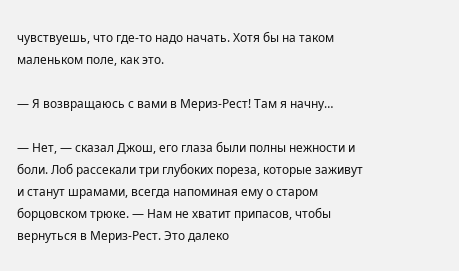чувствуешь, что где-то надо начать. Хотя бы на таком маленьком поле, как это.

— Я возвращаюсь с вами в Мериз-Рест! Там я начну…

— Нет, — сказал Джош, его глаза были полны нежности и боли. Лоб рассекали три глубоких пореза, которые заживут и станут шрамами, всегда напоминая ему о старом борцовском трюке. — Нам не хватит припасов, чтобы вернуться в Мериз-Рест. Это далеко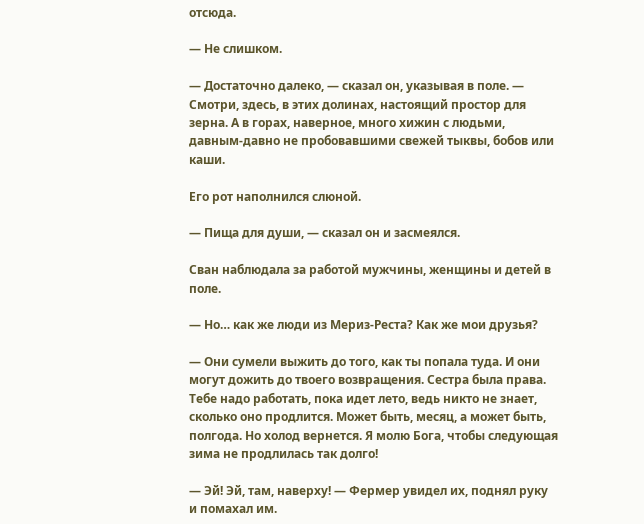отсюда.

— Не слишком.

— Достаточно далеко, — сказал он, указывая в поле. — Смотри, здесь, в этих долинах, настоящий простор для зерна. А в горах, наверное, много хижин с людьми, давным-давно не пробовавшими свежей тыквы, бобов или каши.

Его рот наполнился слюной.

— Пища для души, — сказал он и засмеялся.

Сван наблюдала за работой мужчины, женщины и детей в поле.

— Но… как же люди из Мериз-Реста? Как же мои друзья?

— Они сумели выжить до того, как ты попала туда. И они могут дожить до твоего возвращения. Сестра была права. Тебе надо работать, пока идет лето, ведь никто не знает, сколько оно продлится. Может быть, месяц, а может быть, полгода. Но холод вернется. Я молю Бога, чтобы следующая зима не продлилась так долго!

— Эй! Эй, там, наверху! — Фермер увидел их, поднял руку и помахал им.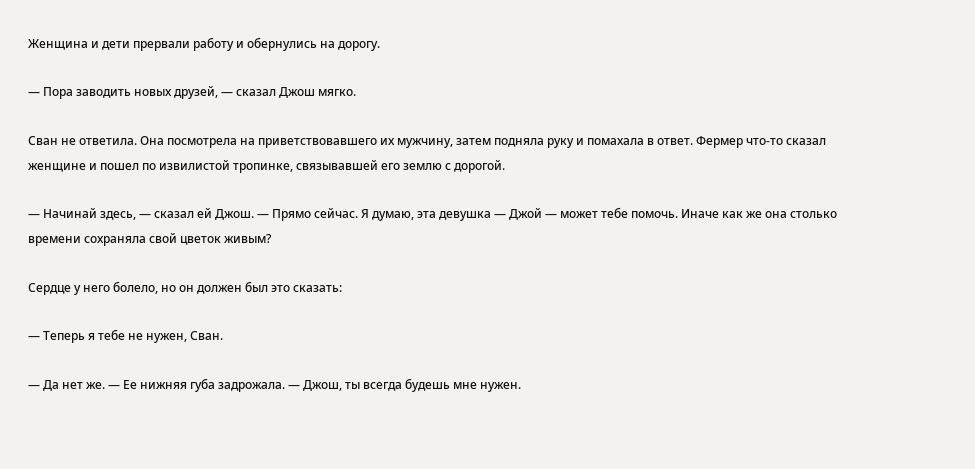Женщина и дети прервали работу и обернулись на дорогу.

— Пора заводить новых друзей, — сказал Джош мягко.

Сван не ответила. Она посмотрела на приветствовавшего их мужчину, затем подняла руку и помахала в ответ. Фермер что-то сказал женщине и пошел по извилистой тропинке, связывавшей его землю с дорогой.

— Начинай здесь, — сказал ей Джош. — Прямо сейчас. Я думаю, эта девушка — Джой — может тебе помочь. Иначе как же она столько времени сохраняла свой цветок живым?

Сердце у него болело, но он должен был это сказать:

— Теперь я тебе не нужен, Сван.

— Да нет же. — Ее нижняя губа задрожала. — Джош, ты всегда будешь мне нужен.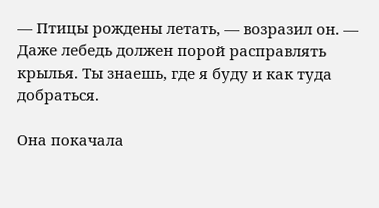— Птицы рождены летать, — возразил он. — Даже лебедь должен порой расправлять крылья. Ты знаешь, где я буду и как туда добраться.

Она покачала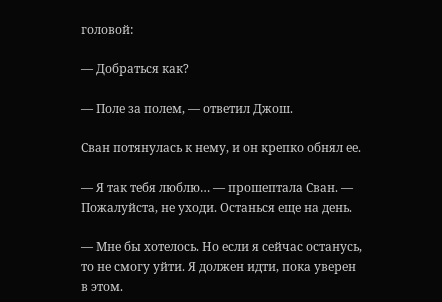головой:

— Добраться как?

— Поле за полем, — ответил Джош.

Сван потянулась к нему, и он крепко обнял ее.

— Я так тебя люблю… — прошептала Сван. — Пожалуйста, не уходи. Останься еще на день.

— Мне бы хотелось. Но если я сейчас останусь, то не смогу уйти. Я должен идти, пока уверен в этом.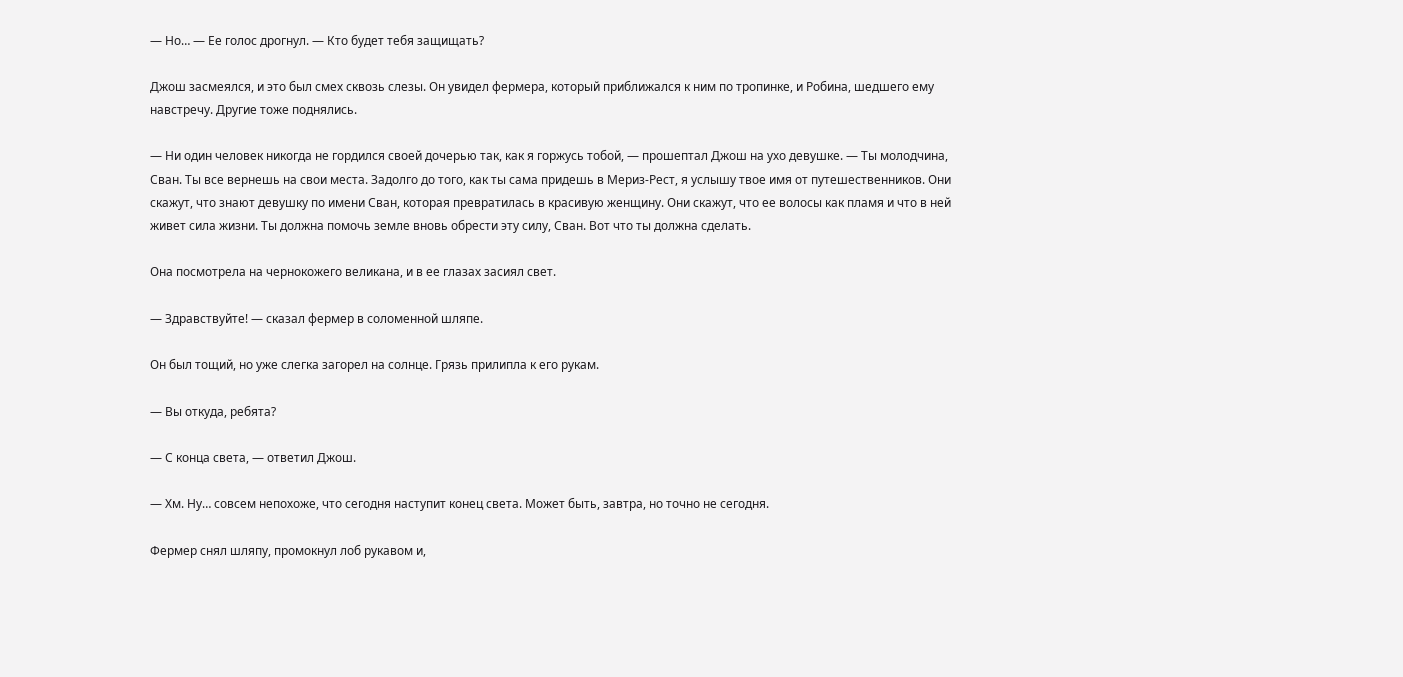— Но… — Ее голос дрогнул. — Кто будет тебя защищать?

Джош засмеялся, и это был смех сквозь слезы. Он увидел фермера, который приближался к ним по тропинке, и Робина, шедшего ему навстречу. Другие тоже поднялись.

— Ни один человек никогда не гордился своей дочерью так, как я горжусь тобой, — прошептал Джош на ухо девушке. — Ты молодчина, Сван. Ты все вернешь на свои места. Задолго до того, как ты сама придешь в Мериз-Рест, я услышу твое имя от путешественников. Они скажут, что знают девушку по имени Сван, которая превратилась в красивую женщину. Они скажут, что ее волосы как пламя и что в ней живет сила жизни. Ты должна помочь земле вновь обрести эту силу, Сван. Вот что ты должна сделать.

Она посмотрела на чернокожего великана, и в ее глазах засиял свет.

— Здравствуйте! — сказал фермер в соломенной шляпе.

Он был тощий, но уже слегка загорел на солнце. Грязь прилипла к его рукам.

— Вы откуда, ребята?

— С конца света, — ответил Джош.

— Хм. Ну… совсем непохоже, что сегодня наступит конец света. Может быть, завтра, но точно не сегодня.

Фермер снял шляпу, промокнул лоб рукавом и,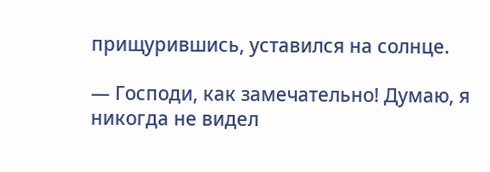прищурившись, уставился на солнце.

— Господи, как замечательно! Думаю, я никогда не видел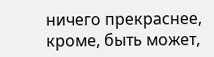ничего прекраснее, кроме, быть может,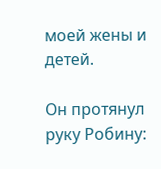моей жены и детей.

Он протянул руку Робину: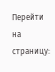Перейти на страницу: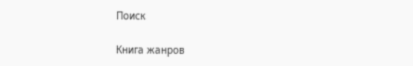Поиск

Книга жанров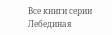Все книги серии Лебединая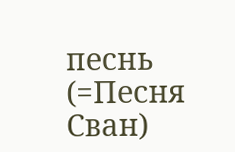песнь (=Песня Сван)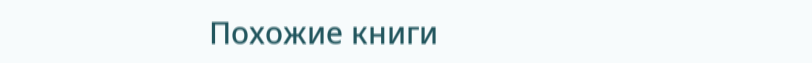Похожие книги